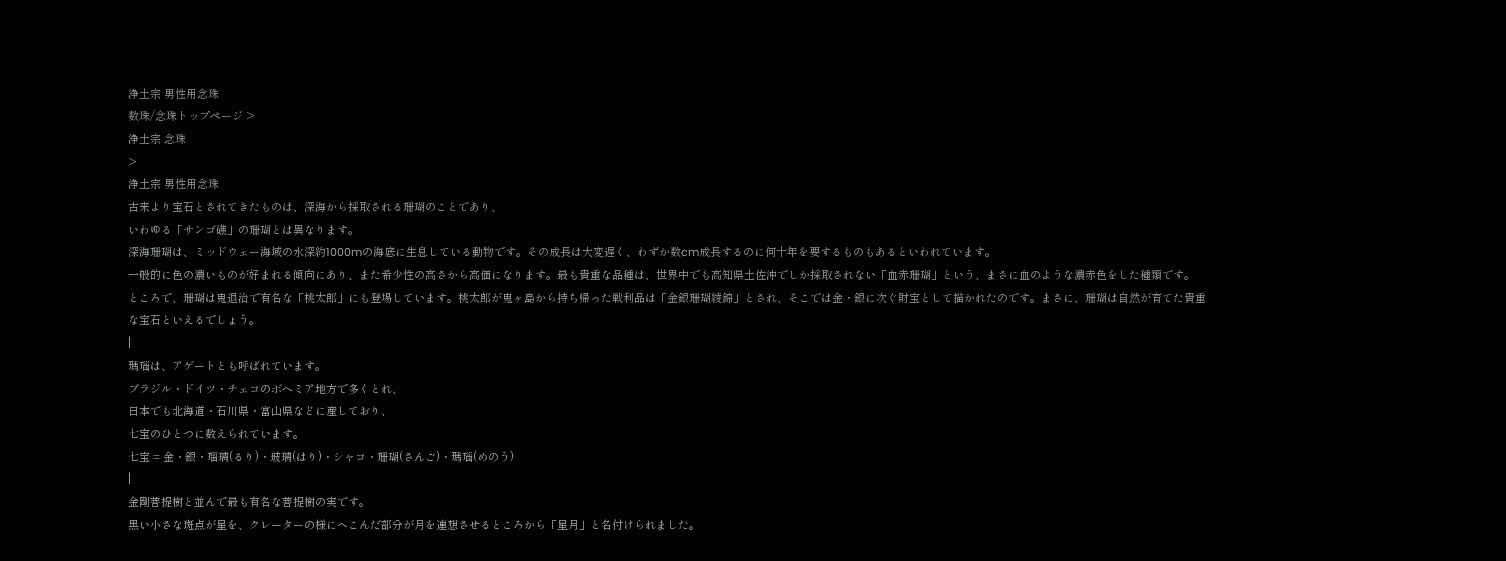浄土宗 男性用念珠
数珠/念珠トップページ >
浄土宗 念珠
>
浄土宗 男性用念珠
古来より宝石とされてきたものは、深海から採取される珊瑚のことであり、
いわゆる「サンゴ礁」の珊瑚とは異なります。
深海珊瑚は、ミッドウェー海域の水深約1000mの海底に生息している動物です。その成長は大変遅く、わずか数cm成長するのに何十年を要するものもあるといわれています。
一般的に色の濃いものが好まれる傾向にあり、また希少性の高さから高価になります。最も貴重な品種は、世界中でも高知県土佐沖でしか採取されない「血赤珊瑚」という、まさに血のような濃赤色をした種類です。
ところで、珊瑚は鬼退治で有名な「桃太郎」にも登場しています。桃太郎が鬼ヶ島から持ち帰った戦利品は「金銀珊瑚綾錦」とされ、そこでは金・銀に次ぐ財宝として描かれたのです。まさに、珊瑚は自然が育てた貴重な宝石といえるでしょう。
|
瑪瑙は、アゲートとも呼ばれています。
ブラジル・ドイツ・チェコのボヘミア地方で多くとれ、
日本でも北海道・石川県・富山県などに産しており、
七宝のひとつに数えられています。
七宝 = 金・銀・瑠璃(るり)・玻璃(はり)・シャコ・珊瑚(さんご)・瑪瑙(めのう)
|
金剛菩提樹と並んで最も有名な菩提樹の実です。
黒い小さな斑点が星を、クレーターの様にへこんだ部分が月を連想させるところから「星月」と名付けられました。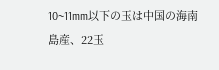10~11mm以下の玉は中国の海南島産、22玉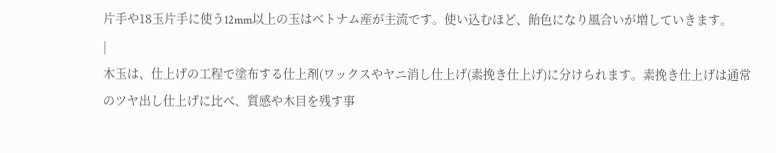片手や18玉片手に使う12mm以上の玉はベトナム産が主流です。使い込むほど、飴色になり風合いが増していきます。
|
木玉は、仕上げの工程で塗布する仕上剤(ワックスやヤニ消し仕上げ(素挽き仕上げ)に分けられます。素挽き仕上げは通常のツヤ出し仕上げに比べ、質感や木目を残す事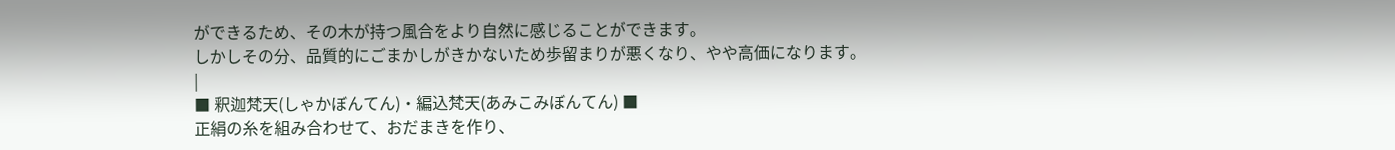ができるため、その木が持つ風合をより自然に感じることができます。
しかしその分、品質的にごまかしがきかないため歩留まりが悪くなり、やや高価になります。
|
■ 釈迦梵天(しゃかぼんてん)・編込梵天(あみこみぼんてん) ■
正絹の糸を組み合わせて、おだまきを作り、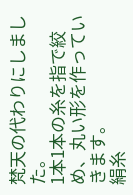梵天の代わりにしました。
1本1本の糸を指で絞め、丸い形を作っていきます。
絹糸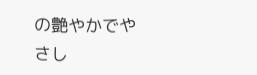の艶やかでやさし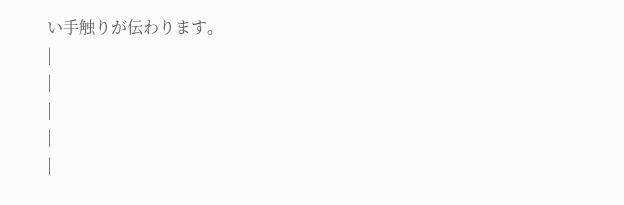い手触りが伝わります。
|
|
|
|
|